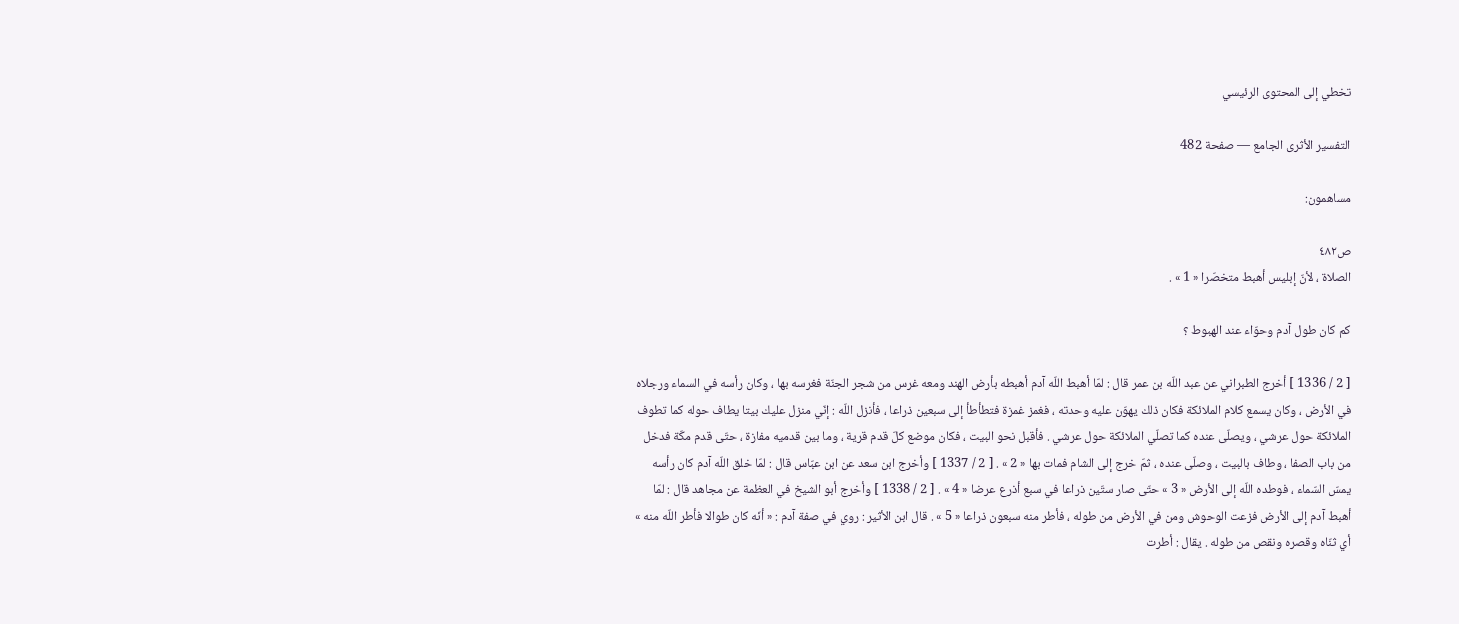تخطي إلى المحتوى الرئيسي

التفسير الأثرى الجامع — صفحة 482

مساهمون:

ص٤٨٢
الصلاة ، لأنّ إبليس أهبط متخصّرا « 1 » .

كم كان طول آدم وحوّاء عند الهبوط ؟

[ 2 / 1336 ] أخرج الطبراني عن عبد اللّه بن عمر قال : لمّا أهبط اللّه آدم أهبطه بأرض الهند ومعه غرس من شجر الجنّة فغرسه بها ، وكان رأسه في السماء ورجلاه في الأرض ، وكان يسمع كلام الملائكة فكان ذلك يهوّن عليه وحدته ، فغمز غمزة فتطأطأ إلى سبعين ذراعا ، فأنزل اللّه : إنّي منزل عليك بيتا يطاف حوله كما تطوف الملائكة حول عرشي ، ويصلّى عنده كما تصلّي الملائكة حول عرشي . فأقبل نحو البيت ، فكان موضع كلّ قدم قرية ، وما بين قدميه مفازة ، حتّى قدم مكّة فدخل من باب الصفا ، وطاف بالبيت ، وصلّى عنده ، ثمّ خرج إلى الشام فمات بها « 2 » . [ 2 / 1337 ] وأخرج ابن سعد عن ابن عبّاس قال : لمّا خلق اللّه آدم كان رأسه يمسّ السّماء ، فوطده اللّه إلى الأرض « 3 » حتّى صار ستّين ذراعا في سبع أذرع عرضا « 4 » . [ 2 / 1338 ] وأخرج أبو الشيخ في العظمة عن مجاهد قال : لمّا أهبط آدم إلى الأرض فزعت الوحوش ومن في الأرض من طوله ، فأطر منه سبعون ذراعا « 5 » . قال ابن الأثير : روي في صفة آدم : « أنّه كان طوالا فأطر اللّه منه » أي ثنّاه وقصره ونقص من طوله . يقال : أطرت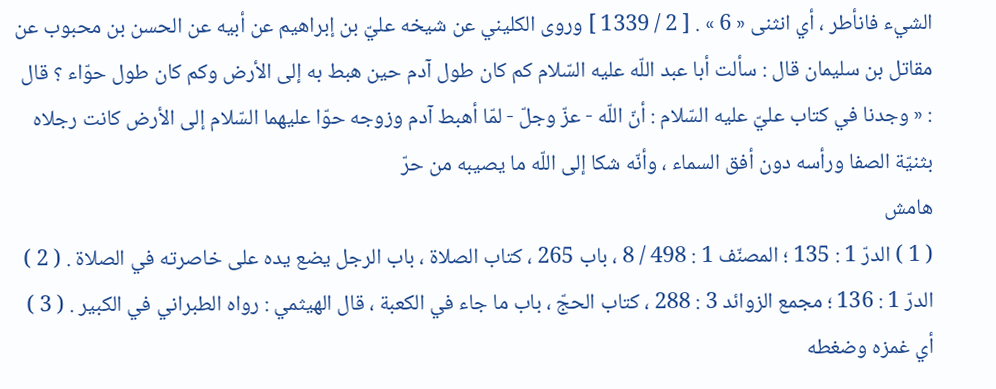الشيء فانأطر ، أي انثنى « 6 » . [ 2 / 1339 ] وروى الكليني عن شيخه عليّ بن إبراهيم عن أبيه عن الحسن بن محبوب عن مقاتل بن سليمان قال : سألت أبا عبد اللّه عليه السّلام كم كان طول آدم حين هبط به إلى الأرض وكم كان طول حوّاء ؟ قال : « وجدنا في كتاب عليّ عليه السّلام : أنّ اللّه - عزّ وجلّ - لمّا أهبط آدم وزوجه حوّا عليهما السّلام إلى الأرض كانت رجلاه بثنيّة الصفا ورأسه دون أفق السماء ، وأنّه شكا إلى اللّه ما يصيبه من حرّ
هامش
( 1 ) الدرّ 1 : 135 ؛ المصنّف 1 : 498 / 8 ، باب 265 ، كتاب الصلاة ، باب الرجل يضع يده على خاصرته في الصلاة . ( 2 ) الدرّ 1 : 136 ؛ مجمع الزوائد 3 : 288 ، كتاب الحجّ ، باب ما جاء في الكعبة ، قال الهيثمي : رواه الطبراني في الكبير . ( 3 ) أي غمزه وضغطه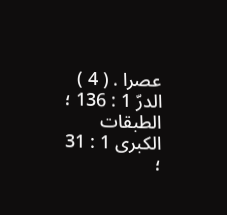عصرا . ( 4 ) الدرّ 1 : 136 ؛ الطبقات الكبرى 1 : 31 ؛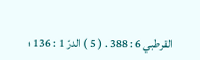القرطبي 6 : 388 . ( 5 ) الدرّ 1 : 136 ؛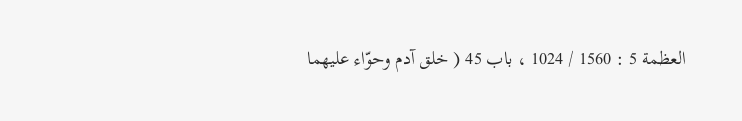العظمة 5 : 1560 / 1024 ، باب 45 ( خلق آدم وحوّاء عليهما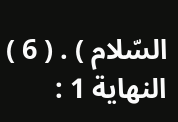السّلام ) . ( 6 ) النهاية 1 :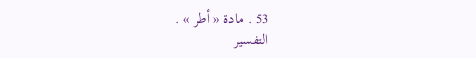53 . مادة « أطر » .
التفسير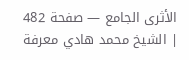الأثرى الجامع — صفحة 482 | الشيخ محمد هادي معرفة